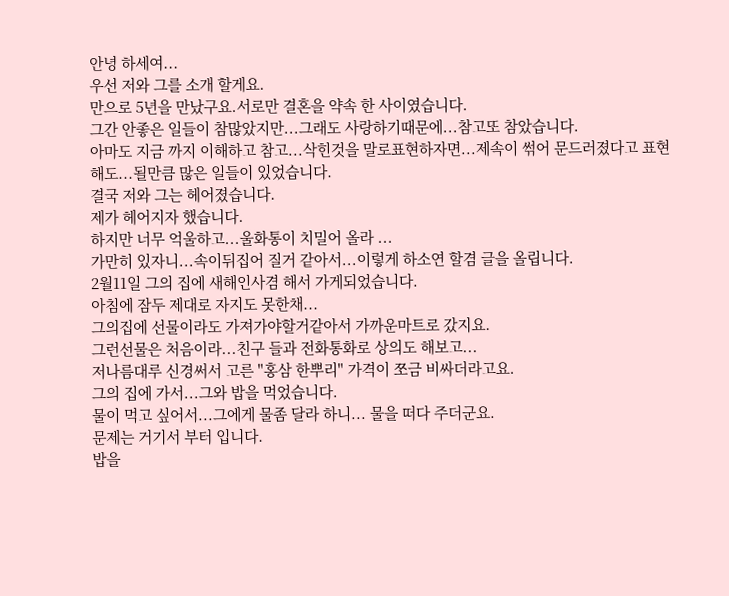안녕 하세여...
우선 저와 그를 소개 할게요.
만으로 5년을 만났구요.서로만 결혼을 약속 한 사이였습니다.
그간 안좋은 일들이 참많았지만...그래도 사랑하기때문에...참고또 참았습니다.
아마도 지금 까지 이해하고 참고...삭힌것을 말로표현하자면...제속이 썪어 문드러졌다고 표현
해도...될만큼 많은 일들이 있었습니다.
결국 저와 그는 헤어졌습니다.
제가 헤어지자 했습니다.
하지만 너무 억울하고...울화통이 치밀어 올라 ...
가만히 있자니...속이뒤집어 질거 같아서...이렇게 하소연 할겸 글을 올립니다.
2월11일 그의 집에 새해인사겸 해서 가게되었습니다.
아침에 잠두 제대로 자지도 못한채...
그의집에 선물이라도 가져가야할거같아서 가까운마트로 갔지요.
그런선물은 처음이라...친구 들과 전화통화로 상의도 해보고...
저나름대루 신경써서 고른 "홍삼 한뿌리" 가격이 쪼금 비싸더라고요.
그의 집에 가서...그와 밥을 먹었습니다.
물이 먹고 싶어서...그에게 물좀 달라 하니... 물을 떠다 주더군요.
문제는 거기서 부터 입니다.
밥을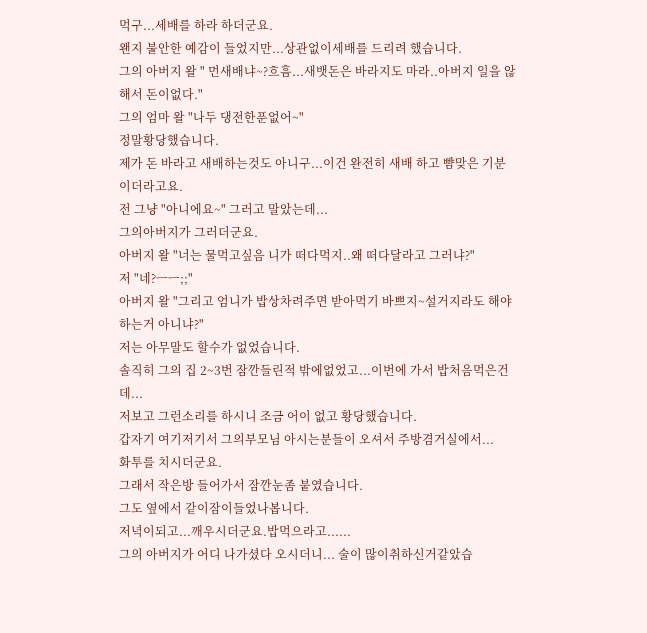먹구...세배를 하라 하더군요.
왠지 불안한 예감이 들었지만...상관없이세배를 드리려 했습니다.
그의 아버지 왈 " 먼새배냐~?흐흠...새뱃돈은 바라지도 마라..아버지 일을 않해서 돈이없다."
그의 엄마 왈 "나두 댕전한푼없어~"
정말황당했습니다.
제가 돈 바라고 새배하는것도 아니구...이건 완전히 새배 하고 뺨맞은 기분이더라고요.
전 그냥 "아니에요~" 그러고 말았는데...
그의아버지가 그러더군요.
아버지 왈 "너는 물먹고싶음 니가 떠다먹지..왜 떠다달라고 그러냐?"
저 "네?ㅡㅡ;;"
아버지 왈 "그리고 엄니가 밥상차려주면 받아먹기 바쁘지~설거지라도 해야하는거 아니냐?"
저는 아무말도 할수가 없었습니다.
솔직히 그의 집 2~3번 잠깐들린적 밖에없었고...이번에 가서 밥처음먹은건데...
저보고 그런소리를 하시니 조금 어이 없고 황당했습니다.
갑자기 여기저기서 그의부모님 아시는분들이 오셔서 주방겸거실에서...
화투를 치시더군요.
그래서 작은방 들어가서 잠깐눈좀 붙였습니다.
그도 옆에서 같이잠이들었나봅니다.
저녁이되고...깨우시더군요.밥먹으라고......
그의 아버지가 어디 나가셨다 오시더니... 술이 많이취하신거같았습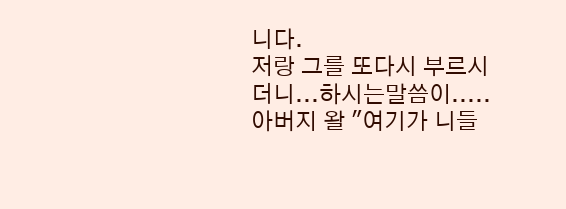니다.
저랑 그를 또다시 부르시더니...하시는말씀이.....
아버지 왈 "여기가 니들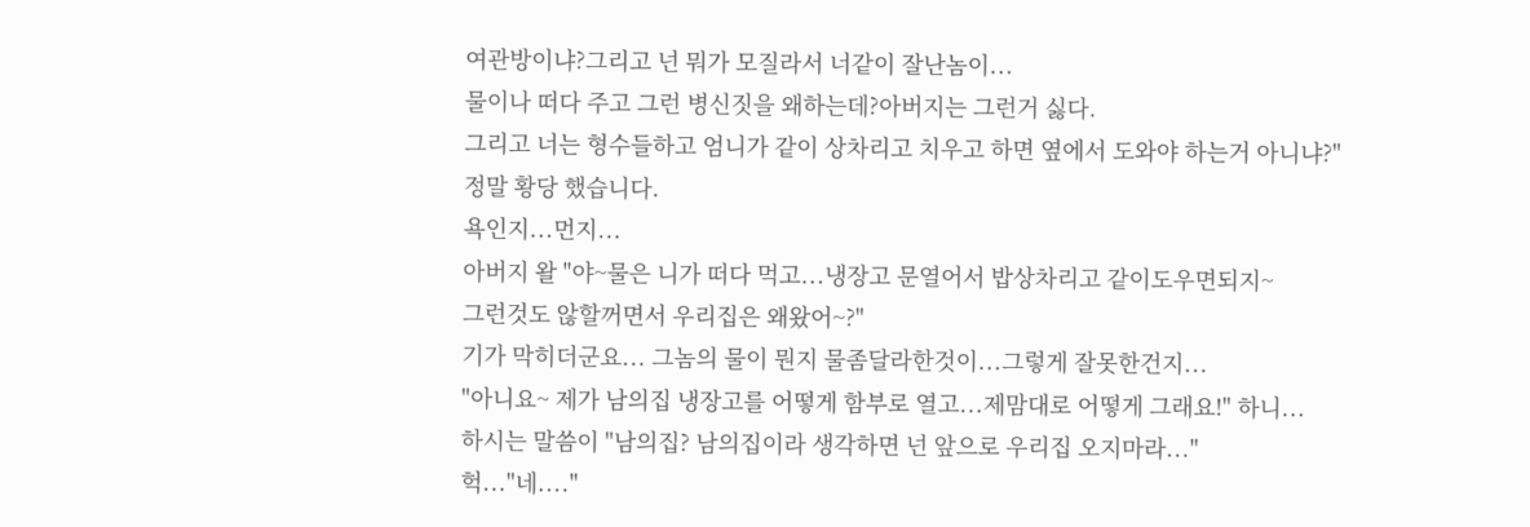여관방이냐?그리고 넌 뭐가 모질라서 너같이 잘난놈이...
물이나 떠다 주고 그런 병신짓을 왜하는데?아버지는 그런거 싫다.
그리고 너는 형수들하고 엄니가 같이 상차리고 치우고 하면 옆에서 도와야 하는거 아니냐?"
정말 황당 했습니다.
욕인지...먼지...
아버지 왈 "야~물은 니가 떠다 먹고...냉장고 문열어서 밥상차리고 같이도우면되지~
그런것도 않할꺼면서 우리집은 왜왔어~?"
기가 막히더군요... 그놈의 물이 뭔지 물좀달라한것이...그렇게 잘못한건지...
"아니요~ 제가 남의집 냉장고를 어떻게 함부로 열고...제맘대로 어떻게 그래요!" 하니...
하시는 말씀이 "남의집? 남의집이라 생각하면 넌 앞으로 우리집 오지마라..."
헉..."네...."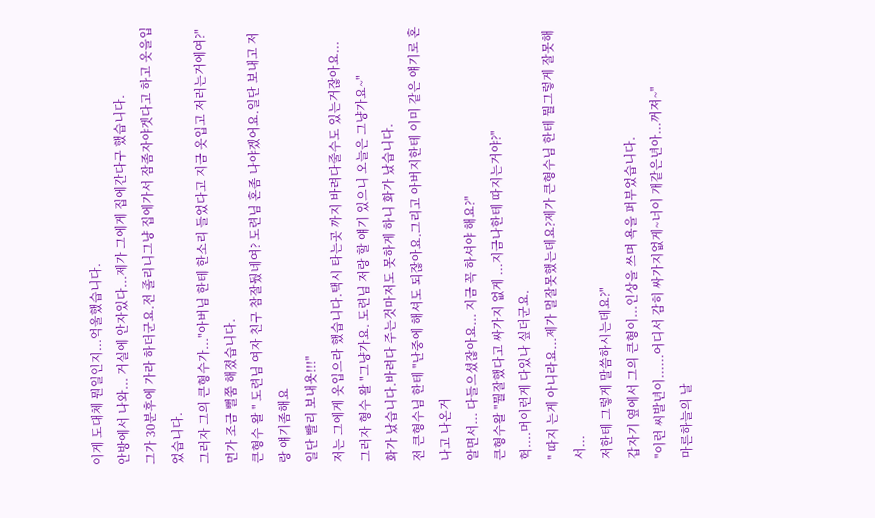이게 도대체 뭔일인지...억울했습니다.
안방에서 나와... 거실에 안자있다...제가 그에게 집에간다구 했습니다.
그가 30분후에 가라 하더군요.전 졸리니그냥 집에가서 잠좀자야겟다고 하고 옷을입었습니다.
그러자 그의 큰형수가..."아버님 한테 한소리 들었다고 지금 옷입고 저러는거에여?"
먼가 조금 뻘쭘 해졌습니다.
큰형수 왈 " 도련님 여자 친구 참잘뒀네여? 도련님 혼좀 나야겠어요.일단 보내고 저랑 얘기좀해요
일단 빨리 보내욧!!!"
저는 그에게 옷입으라 했습니다.택시 타는곳 까지 바려다줄수도 있는거잖아요...
그러자 형수 왈 "그냥가요. 도련님 저랑 할 얘기 있으니 오늘은 그냥가요~"
화가 났습니다.바려다 주는것마저도 못하게 하니 화가 났습니다.
전 큰형수님 한테 "난중에 해셔도 되잖아요.그리고 아버지한테 이미 같은 얘기로 혼나고 나온거
알면서... 다들으셨잖아요... 지금 꼭 하셔야 해요?"
큰형수왈 "뭘잘했다고 싸가지 없게 ...지금나한테 따지는거야?"
헉....머이런게 다있나 싶더군요.
" 따지 는게 아니라요...제가 멀잘못했는데요?제가 큰형수님 한테 뭘그렇게 잘못해서...
저한테 그렇게 말씀하시는데요?"
갑자기 옆에서 그의 큰형이...인상을 쓰며 욕을 퍼부었습니다.
"이런 씨발년이......어디서 감히 싸가지없게~너이 개같은년아...꺼져~"
마른하늘의 날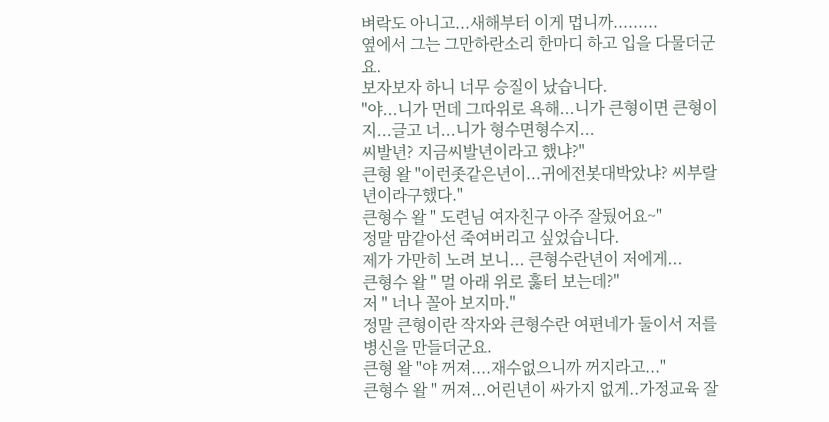벼락도 아니고...새해부터 이게 멉니까.........
옆에서 그는 그만하란소리 한마디 하고 입을 다물더군요.
보자보자 하니 너무 승질이 났습니다.
"야...니가 먼데 그따위로 욕해...니가 큰형이면 큰형이지...글고 너...니가 형수면형수지...
씨발년? 지금씨발년이라고 했냐?"
큰형 왈 "이런좃같은년이...귀에전봇대박았냐? 씨부랄년이라구했다."
큰형수 왈 " 도련님 여자친구 아주 잘뒀어요~"
정말 맘같아선 죽여버리고 싶었습니다.
제가 가만히 노려 보니... 큰형수란년이 저에게...
큰형수 왈 " 멀 아래 위로 훓터 보는데?"
저 " 너나 꼴아 보지마."
정말 큰형이란 작자와 큰형수란 여편네가 둘이서 저를 병신을 만들더군요.
큰형 왈 "야 꺼져....재수없으니까 꺼지라고..."
큰형수 왈 " 꺼져...어린년이 싸가지 없게..가정교육 잘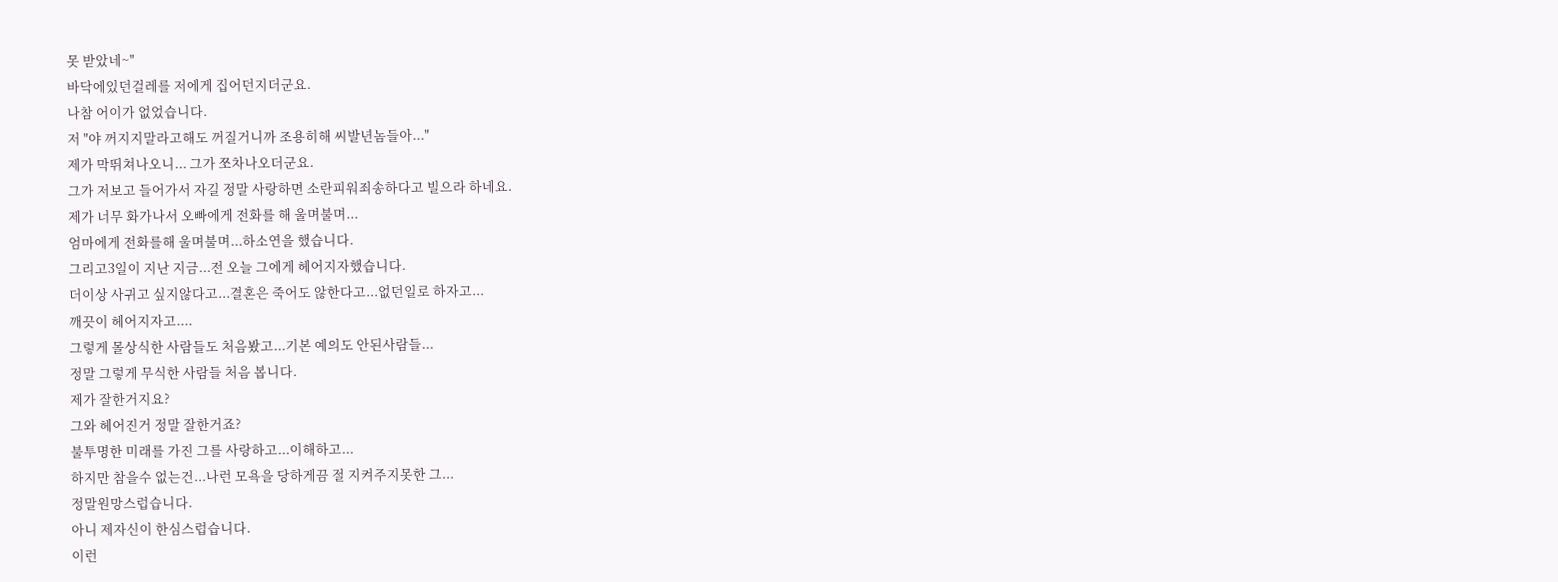못 받았네~"
바닥에있던걸레를 저에게 집어던지더군요.
나참 어이가 없었습니다.
저 "야 꺼지지말라고해도 꺼질거니까 조용히해 씨발년놈들아..."
제가 막뛰쳐나오니... 그가 쪼차나오더군요.
그가 저보고 들어가서 자길 정말 사랑하면 소란피워죄송하다고 빌으라 하네요.
제가 너무 화가나서 오빠에게 전화를 해 울며불며...
엄마에게 전화를해 울며불며...하소연을 했습니다.
그리고3일이 지난 지금...전 오늘 그에게 헤어지자했습니다.
더이상 사귀고 싶지않다고...결혼은 죽어도 않한다고...없던일로 하자고...
깨끗이 헤어지자고....
그렇게 몰상식한 사람들도 처음봤고...기본 예의도 안된사람들...
정말 그렇게 무식한 사람들 처음 봅니다.
제가 잘한거지요?
그와 헤어진거 정말 잘한거죠?
불투명한 미래를 가진 그를 사랑하고...이해하고...
하지만 참을수 없는건...나런 모욕을 당하게끔 절 지켜주지못한 그...
정말원망스럽습니다.
아니 제자신이 한심스럽습니다.
이런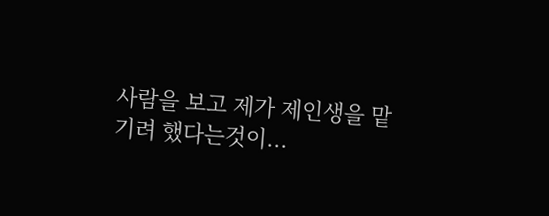사람을 보고 제가 제인생을 맡기려 했다는것이...